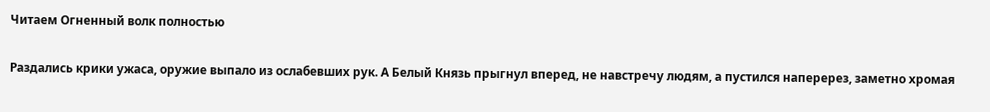Читаем Огненный волк полностью

Раздались крики ужаса, оружие выпало из ослабевших рук. А Белый Князь прыгнул вперед, не навстречу людям, а пустился наперерез, заметно хромая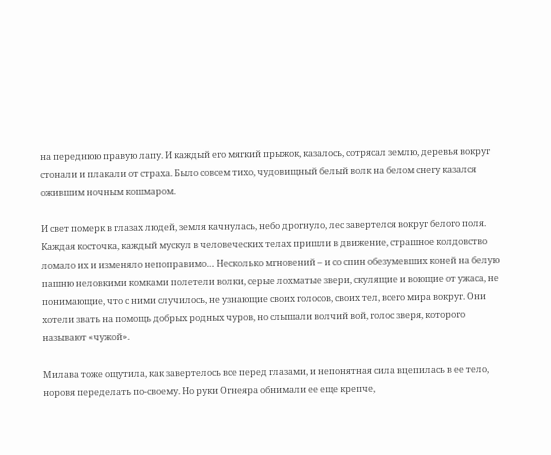на переднюю правую лапу. И каждый его мягкий прыжок, казалось, сотрясал землю, деревья вокруг стонали и плакали от страха. Было совсем тихо, чудовищный белый волк на белом снегу казался ожившим ночным кошмаром.

И свет померк в глазах людей, земля качнулась, небо дрогнуло, лес завертелся вокруг белого поля. Каждая косточка, каждый мускул в человеческих телах пришли в движение, страшное колдовство ломало их и изменяло непоправимо… Несколько мгновений – и со спин обезумевших коней на белую пашню неловкими комками полетели волки, серые лохматые звери, скулящие и воющие от ужаса, не понимающие, что с ними случилось, не узнающие своих голосов, своих тел, всего мира вокруг. Они хотели звать на помощь добрых родных чуров, но слышали волчий вой, голос зверя, которого называют «чужой».

Милава тоже ощутила, как завертелось все перед глазами, и непонятная сила вцепилась в ее тело, норовя переделать по-своему. Но руки Огнеяра обнимали ее еще крепче,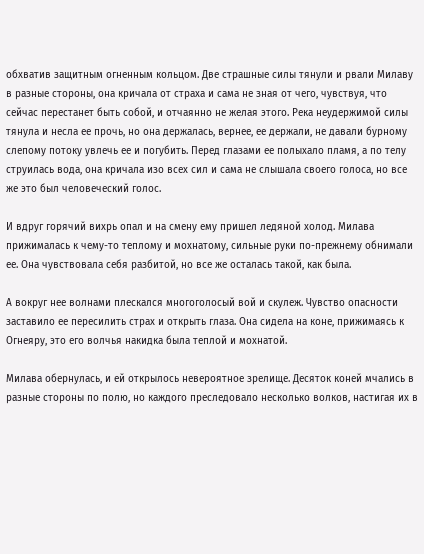обхватив защитным огненным кольцом. Две страшные силы тянули и рвали Милаву в разные стороны, она кричала от страха и сама не зная от чего, чувствуя, что сейчас перестанет быть собой, и отчаянно не желая этого. Река неудержимой силы тянула и несла ее прочь, но она держалась, вернее, ее держали, не давали бурному слепому потоку увлечь ее и погубить. Перед глазами ее полыхало пламя, а по телу струилась вода, она кричала изо всех сил и сама не слышала своего голоса, но все же это был человеческий голос.

И вдруг горячий вихрь опал и на смену ему пришел ледяной холод. Милава прижималась к чему-то теплому и мохнатому, сильные руки по-прежнему обнимали ее. Она чувствовала себя разбитой, но все же осталась такой, как была.

А вокруг нее волнами плескался многоголосый вой и скулеж. Чувство опасности заставило ее пересилить страх и открыть глаза. Она сидела на коне, прижимаясь к Огнеяру, это его волчья накидка была теплой и мохнатой.

Милава обернулась, и ей открылось невероятное зрелище. Десяток коней мчались в разные стороны по полю, но каждого преследовало несколько волков, настигая их в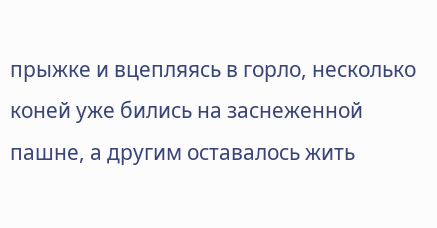прыжке и вцепляясь в горло, несколько коней уже бились на заснеженной пашне, а другим оставалось жить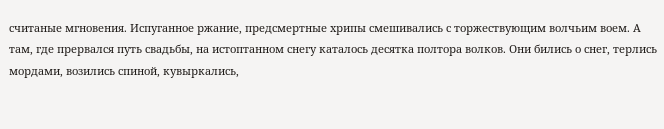считаные мгновения. Испуганное ржание, предсмертные хрипы смешивались с торжествующим волчьим воем. А там, где прервался путь свадьбы, на истоптанном снегу каталось десятка полтора волков. Они бились о снег, терлись мордами, возились спиной, кувыркались,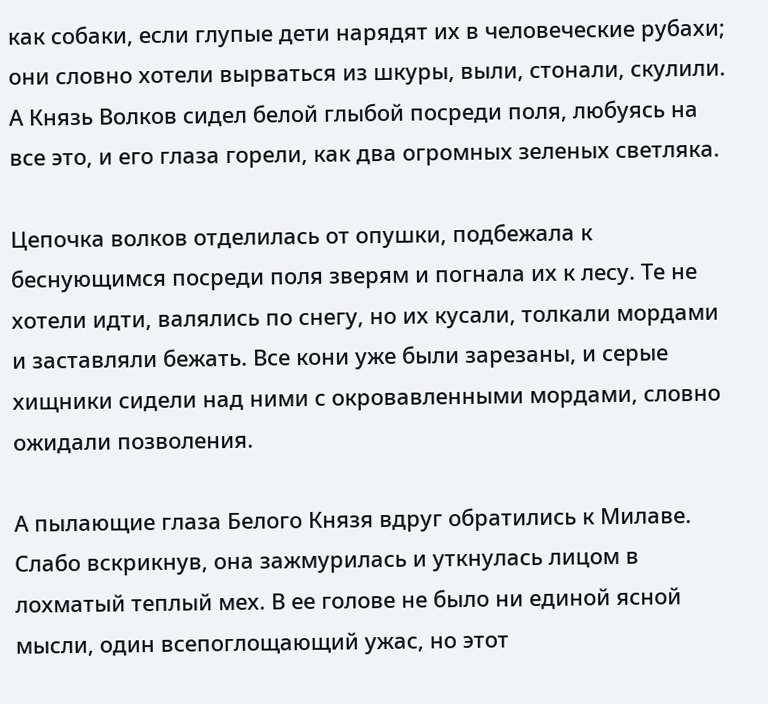как собаки, если глупые дети нарядят их в человеческие рубахи; они словно хотели вырваться из шкуры, выли, стонали, скулили. А Князь Волков сидел белой глыбой посреди поля, любуясь на все это, и его глаза горели, как два огромных зеленых светляка.

Цепочка волков отделилась от опушки, подбежала к беснующимся посреди поля зверям и погнала их к лесу. Те не хотели идти, валялись по снегу, но их кусали, толкали мордами и заставляли бежать. Все кони уже были зарезаны, и серые хищники сидели над ними с окровавленными мордами, словно ожидали позволения.

А пылающие глаза Белого Князя вдруг обратились к Милаве. Слабо вскрикнув, она зажмурилась и уткнулась лицом в лохматый теплый мех. В ее голове не было ни единой ясной мысли, один всепоглощающий ужас, но этот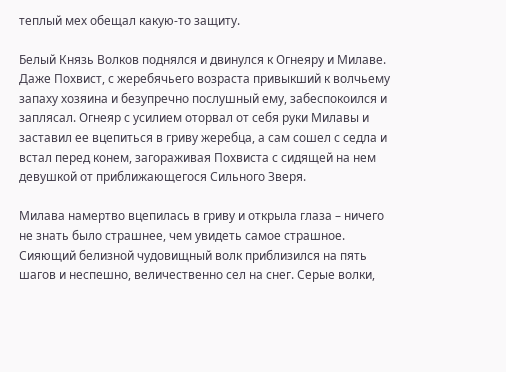теплый мех обещал какую-то защиту.

Белый Князь Волков поднялся и двинулся к Огнеяру и Милаве. Даже Похвист, с жеребячьего возраста привыкший к волчьему запаху хозяина и безупречно послушный ему, забеспокоился и заплясал. Огнеяр с усилием оторвал от себя руки Милавы и заставил ее вцепиться в гриву жеребца, а сам сошел с седла и встал перед конем, загораживая Похвиста с сидящей на нем девушкой от приближающегося Сильного Зверя.

Милава намертво вцепилась в гриву и открыла глаза – ничего не знать было страшнее, чем увидеть самое страшное. Сияющий белизной чудовищный волк приблизился на пять шагов и неспешно, величественно сел на снег. Серые волки,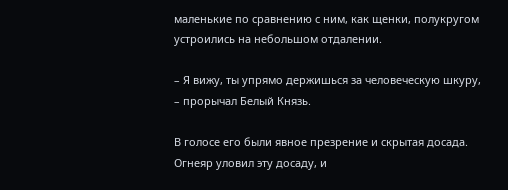маленькие по сравнению с ним, как щенки, полукругом устроились на небольшом отдалении.

– Я вижу, ты упрямо держишься за человеческую шкуру, – прорычал Белый Князь.

В голосе его были явное презрение и скрытая досада. Огнеяр уловил эту досаду, и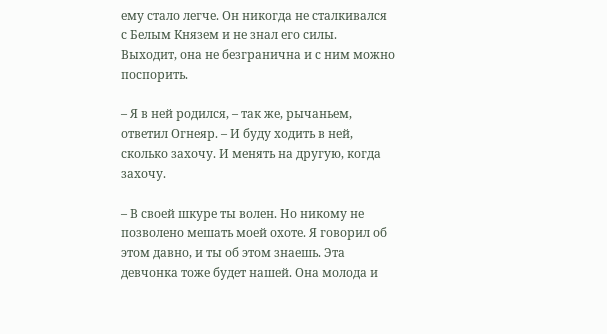ему стало легче. Он никогда не сталкивался с Белым Князем и не знал его силы. Выходит, она не безгранична и с ним можно поспорить.

– Я в ней родился, – так же, рычаньем, ответил Огнеяр. – И буду ходить в ней, сколько захочу. И менять на другую, когда захочу.

– В своей шкуре ты волен. Но никому не позволено мешать моей охоте. Я говорил об этом давно, и ты об этом знаешь. Эта девчонка тоже будет нашей. Она молода и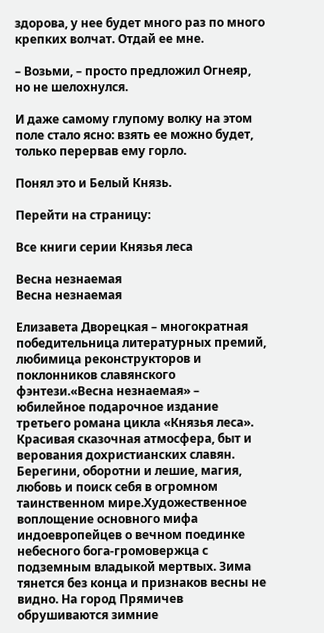здорова, у нее будет много раз по много крепких волчат. Отдай ее мне.

– Возьми, – просто предложил Огнеяр, но не шелохнулся.

И даже самому глупому волку на этом поле стало ясно: взять ее можно будет, только перервав ему горло.

Понял это и Белый Князь.

Перейти на страницу:

Все книги серии Князья леса

Весна незнаемая
Весна незнаемая

Елизавета Дворецкая – многократная победительница литературных премий, любимица реконструкторов и поклонников славянского фэнтези.«Весна незнаемая» – юбилейное подарочное издание третьего романа цикла «Князья леса». Красивая сказочная атмосфера, быт и верования дохристианских славян. Берегини, оборотни и лешие, магия, любовь и поиск себя в огромном таинственном мире.Художественное воплощение основного мифа индоевропейцев о вечном поединке небесного бога-громовержца с подземным владыкой мертвых. Зима тянется без конца и признаков весны не видно. На город Прямичев обрушиваются зимние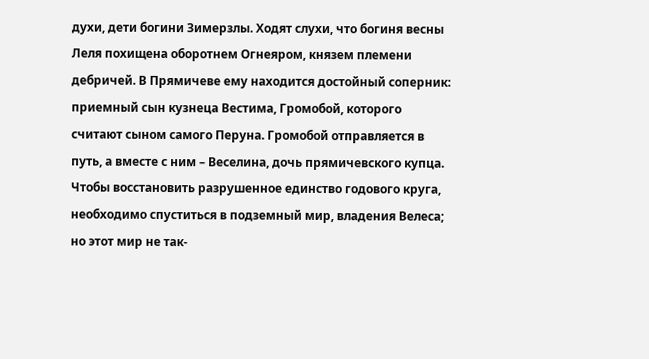духи, дети богини Зимерзлы. Ходят слухи, что богиня весны Леля похищена оборотнем Огнеяром, князем племени дебричей. В Прямичеве ему находится достойный соперник: приемный сын кузнеца Вестима, Громобой, которого считают сыном самого Перуна. Громобой отправляется в путь, а вместе с ним – Веселина, дочь прямичевского купца. Чтобы восстановить разрушенное единство годового круга, необходимо спуститься в подземный мир, владения Велеса; но этот мир не так-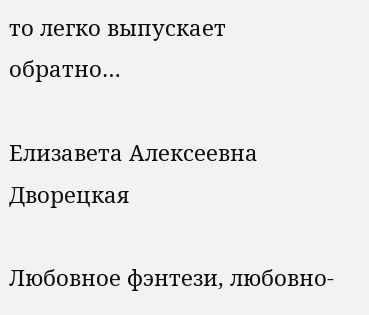то легко выпускает обратно…

Елизавета Алексеевна Дворецкая

Любовное фэнтези, любовно-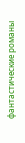фантастические романы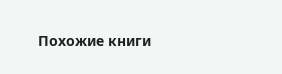Похожие книги